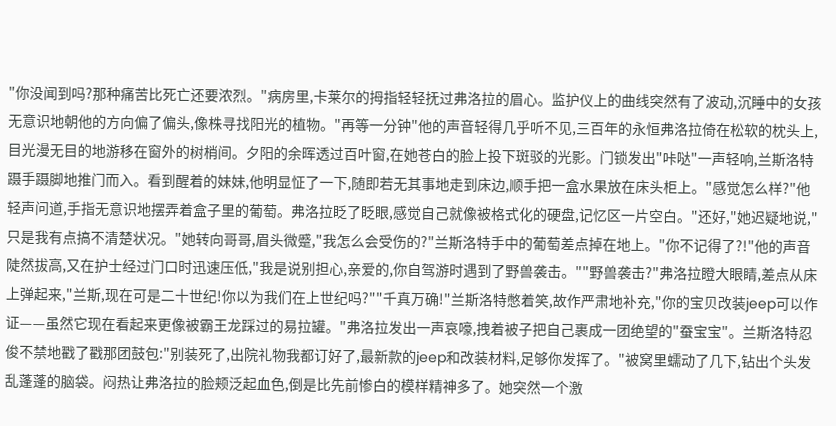"你没闻到吗?那种痛苦比死亡还要浓烈。"病房里,卡莱尔的拇指轻轻抚过弗洛拉的眉心。监护仪上的曲线突然有了波动,沉睡中的女孩无意识地朝他的方向偏了偏头,像株寻找阳光的植物。"再等一分钟"他的声音轻得几乎听不见,三百年的永恒弗洛拉倚在松软的枕头上,目光漫无目的地游移在窗外的树梢间。夕阳的余晖透过百叶窗,在她苍白的脸上投下斑驳的光影。门锁发出"咔哒"一声轻响,兰斯洛特蹑手蹑脚地推门而入。看到醒着的妹妹,他明显怔了一下,随即若无其事地走到床边,顺手把一盒水果放在床头柜上。"感觉怎么样?"他轻声问道,手指无意识地摆弄着盒子里的葡萄。弗洛拉眨了眨眼,感觉自己就像被格式化的硬盘,记忆区一片空白。"还好,"她迟疑地说,"只是我有点搞不清楚状况。"她转向哥哥,眉头微蹙,"我怎么会受伤的?"兰斯洛特手中的葡萄差点掉在地上。"你不记得了?!"他的声音陡然拔高,又在护士经过门口时迅速压低,"我是说别担心,亲爱的,你自驾游时遇到了野兽袭击。""野兽袭击?"弗洛拉瞪大眼睛,差点从床上弹起来,"兰斯,现在可是二十世纪!你以为我们在上世纪吗?""千真万确!"兰斯洛特憋着笑,故作严肃地补充,"你的宝贝改装jeep可以作证——虽然它现在看起来更像被霸王龙踩过的易拉罐。"弗洛拉发出一声哀嚎,拽着被子把自己裹成一团绝望的"蚕宝宝"。兰斯洛特忍俊不禁地戳了戳那团鼓包:"别装死了,出院礼物我都订好了,最新款的jeep和改装材料,足够你发挥了。"被窝里蠕动了几下,钻出个头发乱蓬蓬的脑袋。闷热让弗洛拉的脸颊泛起血色,倒是比先前惨白的模样精神多了。她突然一个激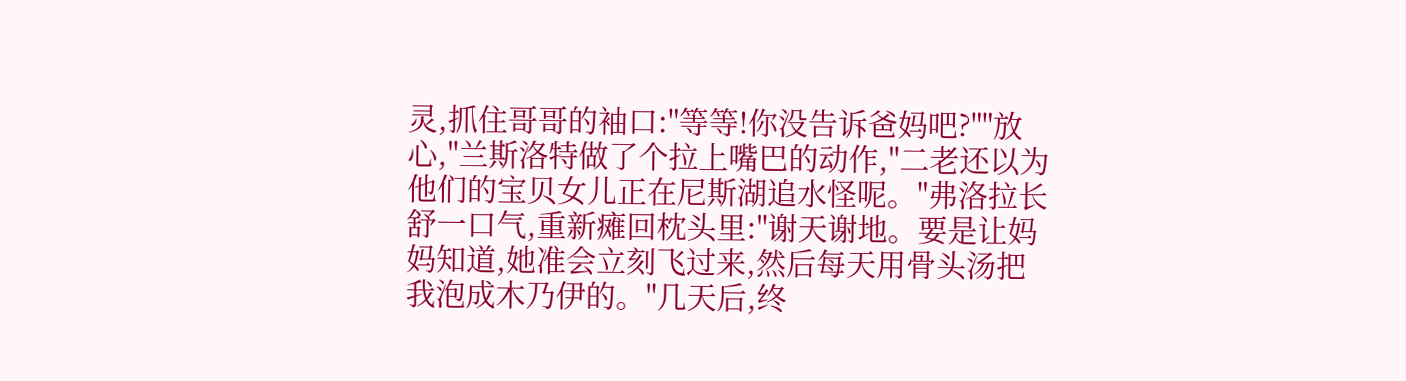灵,抓住哥哥的袖口:"等等!你没告诉爸妈吧?""放心,"兰斯洛特做了个拉上嘴巴的动作,"二老还以为他们的宝贝女儿正在尼斯湖追水怪呢。"弗洛拉长舒一口气,重新瘫回枕头里:"谢天谢地。要是让妈妈知道,她准会立刻飞过来,然后每天用骨头汤把我泡成木乃伊的。"几天后,终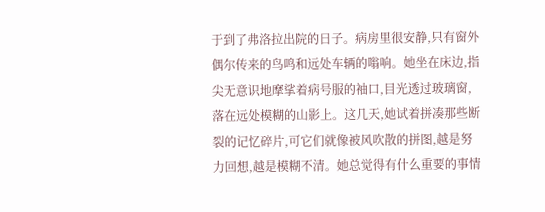于到了弗洛拉出院的日子。病房里很安静,只有窗外偶尔传来的鸟鸣和远处车辆的嗡响。她坐在床边,指尖无意识地摩挲着病号服的袖口,目光透过玻璃窗,落在远处模糊的山影上。这几天,她试着拼凑那些断裂的记忆碎片,可它们就像被风吹散的拼图,越是努力回想,越是模糊不清。她总觉得有什么重要的事情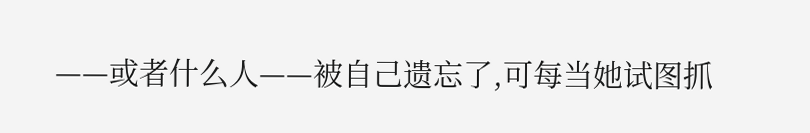——或者什么人——被自己遗忘了,可每当她试图抓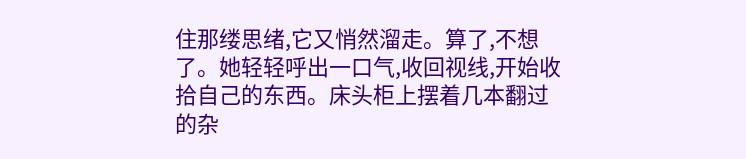住那缕思绪,它又悄然溜走。算了,不想了。她轻轻呼出一口气,收回视线,开始收拾自己的东西。床头柜上摆着几本翻过的杂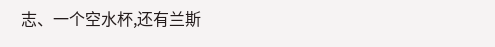志、一个空水杯,还有兰斯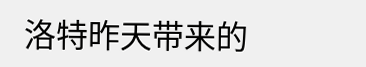洛特昨天带来的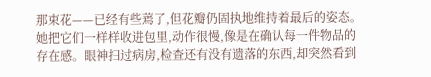那束花——已经有些蔫了,但花瓣仍固执地维持着最后的姿态。她把它们一样样收进包里,动作很慢,像是在确认每一件物品的存在感。眼神扫过病房,检查还有没有遗落的东西,却突然看到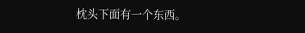枕头下面有一个东西。